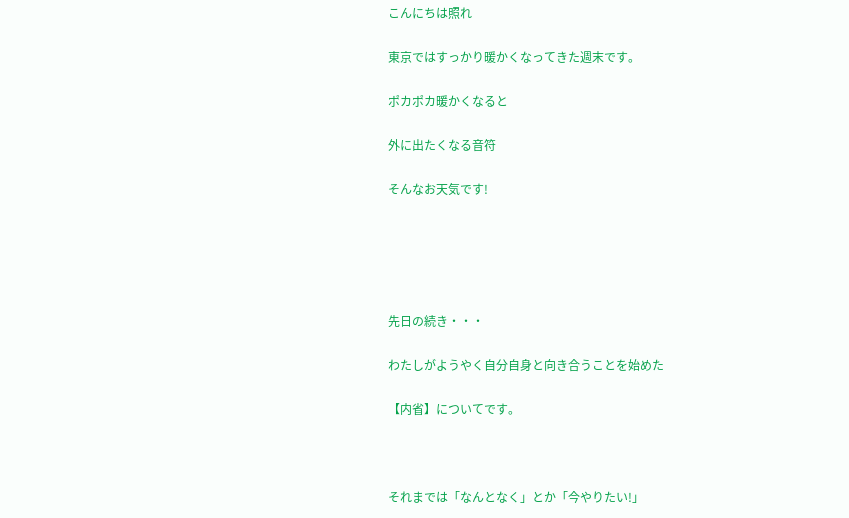こんにちは照れ

東京ではすっかり暖かくなってきた週末です。

ポカポカ暖かくなると

外に出たくなる音符

そんなお天気です!





先日の続き・・・

わたしがようやく自分自身と向き合うことを始めた

【内省】についてです。



それまでは「なんとなく」とか「今やりたい!」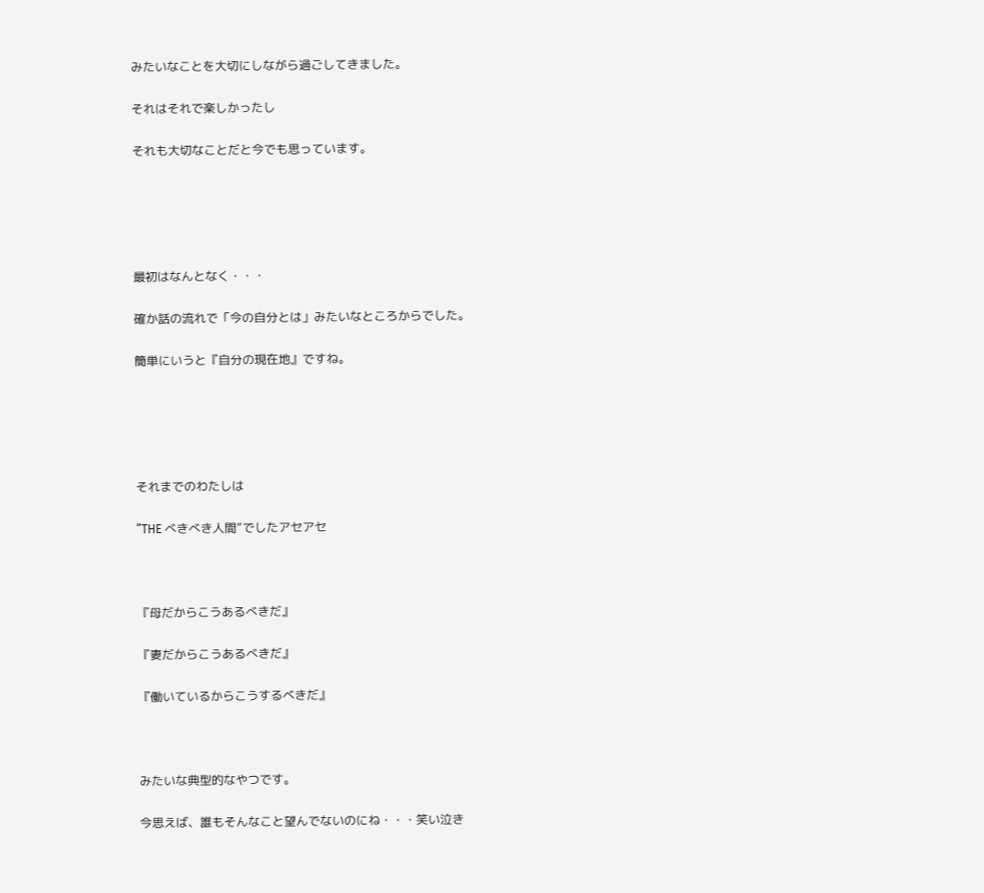みたいなことを大切にしながら過ごしてきました。

それはそれで楽しかったし

それも大切なことだと今でも思っています。





最初はなんとなく・・・

確か話の流れで「今の自分とは」みたいなところからでした。

簡単にいうと『自分の現在地』ですね。





それまでのわたしは

”THE べきべき人間”でしたアセアセ



『母だからこうあるべきだ』

『妻だからこうあるべきだ』

『働いているからこうするべきだ』



みたいな典型的なやつです。

今思えば、誰もそんなこと望んでないのにね・・・笑い泣き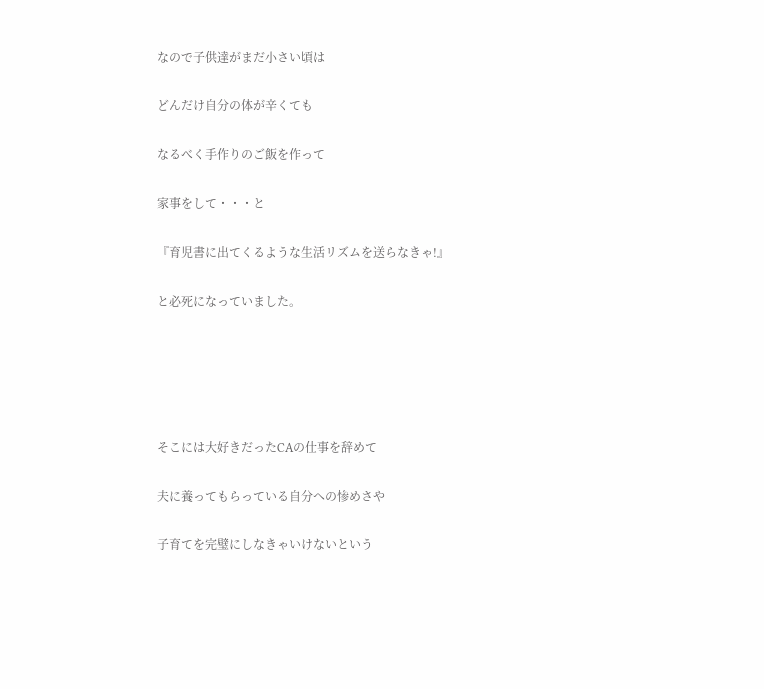なので子供達がまだ小さい頃は

どんだけ自分の体が辛くても

なるべく手作りのご飯を作って

家事をして・・・と

『育児書に出てくるような生活リズムを送らなきゃ!』

と必死になっていました。





そこには大好きだったCAの仕事を辞めて

夫に養ってもらっている自分への惨めさや

子育てを完璧にしなきゃいけないという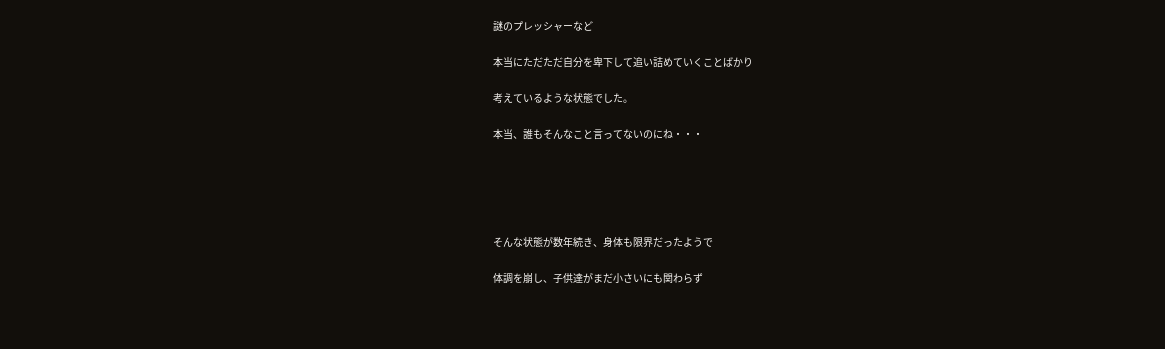謎のプレッシャーなど

本当にただただ自分を卑下して追い詰めていくことばかり

考えているような状態でした。

本当、誰もそんなこと言ってないのにね・・・





そんな状態が数年続き、身体も限界だったようで

体調を崩し、子供達がまだ小さいにも関わらず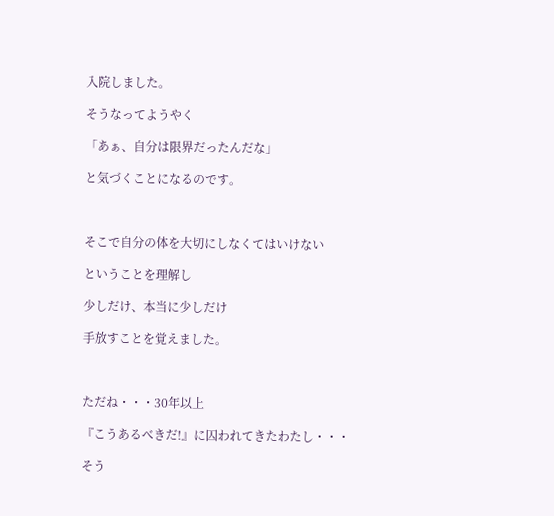入院しました。

そうなってようやく

「あぁ、自分は限界だったんだな」

と気づくことになるのです。



そこで自分の体を大切にしなくてはいけない

ということを理解し

少しだけ、本当に少しだけ

手放すことを覚えました。



ただね・・・30年以上

『こうあるべきだ!』に囚われてきたわたし・・・

そう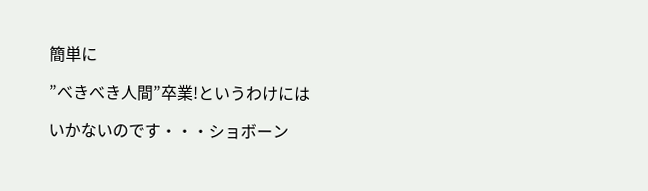簡単に

”べきべき人間”卒業!というわけには

いかないのです・・・ショボーン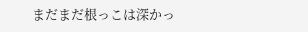まだまだ根っこは深かっ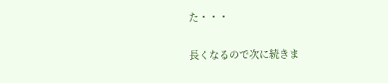た・・・

長くなるので次に続きま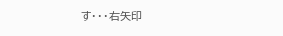す・・・右矢印